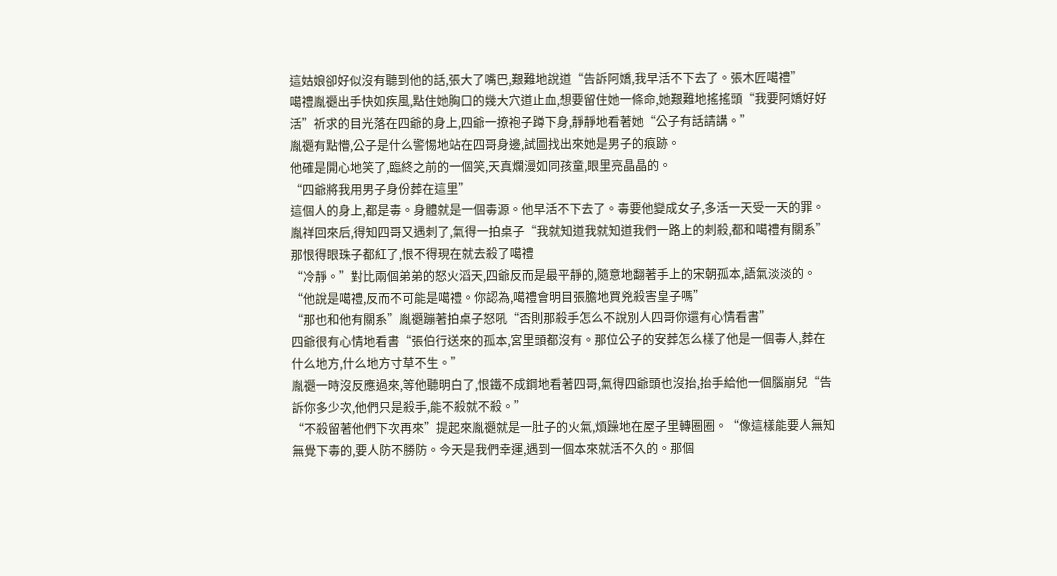這姑娘卻好似沒有聽到他的話,張大了嘴巴,艱難地說道“告訴阿嬌,我早活不下去了。張木匠噶禮”
噶禮胤禵出手快如疾風,點住她胸口的幾大穴道止血,想要留住她一條命,她艱難地搖搖頭“我要阿嬌好好活”祈求的目光落在四爺的身上,四爺一撩袍子蹲下身,靜靜地看著她“公子有話請講。”
胤禵有點懵,公子是什么警惕地站在四哥身邊,試圖找出來她是男子的痕跡。
他確是開心地笑了,臨終之前的一個笑,天真爛漫如同孩童,眼里亮晶晶的。
“四爺將我用男子身份葬在這里”
這個人的身上,都是毒。身體就是一個毒源。他早活不下去了。毒要他變成女子,多活一天受一天的罪。
胤祥回來后,得知四哥又遇刺了,氣得一拍桌子“我就知道我就知道我們一路上的刺殺,都和噶禮有關系”那恨得眼珠子都紅了,恨不得現在就去殺了噶禮
“冷靜。”對比兩個弟弟的怒火滔天,四爺反而是最平靜的,隨意地翻著手上的宋朝孤本,語氣淡淡的。“他說是噶禮,反而不可能是噶禮。你認為,噶禮會明目張膽地買兇殺害皇子嗎”
“那也和他有關系”胤禵蹦著拍桌子怒吼“否則那殺手怎么不說別人四哥你還有心情看書”
四爺很有心情地看書“張伯行送來的孤本,宮里頭都沒有。那位公子的安葬怎么樣了他是一個毒人,葬在什么地方,什么地方寸草不生。”
胤禵一時沒反應過來,等他聽明白了,恨鐵不成鋼地看著四哥,氣得四爺頭也沒抬,抬手給他一個腦崩兒“告訴你多少次,他們只是殺手,能不殺就不殺。”
“不殺留著他們下次再來”提起來胤禵就是一肚子的火氣,煩躁地在屋子里轉圈圈。“像這樣能要人無知無覺下毒的,要人防不勝防。今天是我們幸運,遇到一個本來就活不久的。那個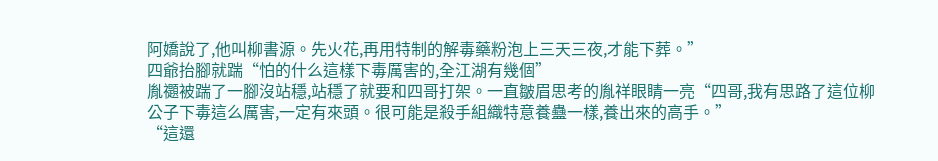阿嬌說了,他叫柳書源。先火花,再用特制的解毒藥粉泡上三天三夜,才能下葬。”
四爺抬腳就踹“怕的什么這樣下毒厲害的,全江湖有幾個”
胤禵被踹了一腳沒站穩,站穩了就要和四哥打架。一直皺眉思考的胤祥眼睛一亮“四哥,我有思路了這位柳公子下毒這么厲害,一定有來頭。很可能是殺手組織特意養蠱一樣,養出來的高手。”
“這還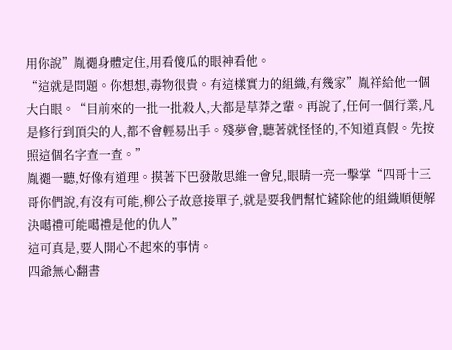用你說”胤禵身體定住,用看傻瓜的眼神看他。
“這就是問題。你想想,毒物很貴。有這樣實力的組織,有幾家”胤祥給他一個大白眼。“目前來的一批一批殺人,大都是草莽之輩。再說了,任何一個行業,凡是修行到頂尖的人,都不會輕易出手。殘夢會,聽著就怪怪的,不知道真假。先按照這個名字查一查。”
胤禵一聽,好像有道理。摸著下巴發散思維一會兒,眼睛一亮一擊掌“四哥十三哥你們說,有沒有可能,柳公子故意接單子,就是要我們幫忙鏟除他的組織順便解決噶禮可能噶禮是他的仇人”
這可真是,要人開心不起來的事情。
四爺無心翻書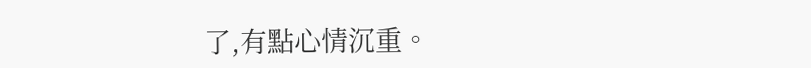了,有點心情沉重。